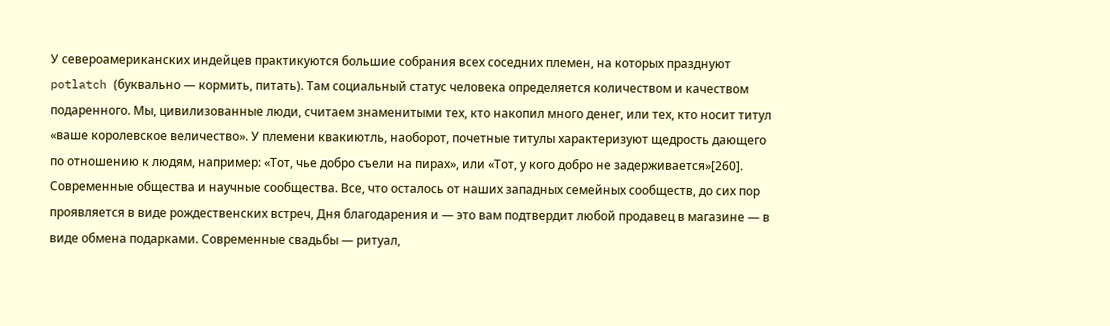У североамериканских индейцев практикуются большие собрания всех соседних племен, на которых празднуют potlatch (буквально — кормить, питать). Там социальный статус человека определяется количеством и качеством подаренного. Мы, цивилизованные люди, считаем знаменитыми тех, кто накопил много денег, или тех, кто носит титул «ваше королевское величество». У племени квакиютль, наоборот, почетные титулы характеризуют щедрость дающего по отношению к людям, например: «Тот, чье добро съели на пирах», или «Тот, у кого добро не задерживается»[260].
Современные общества и научные сообщества. Все, что осталось от наших западных семейных сообществ, до сих пор проявляется в виде рождественских встреч, Дня благодарения и — это вам подтвердит любой продавец в магазине — в виде обмена подарками. Современные свадьбы — ритуал,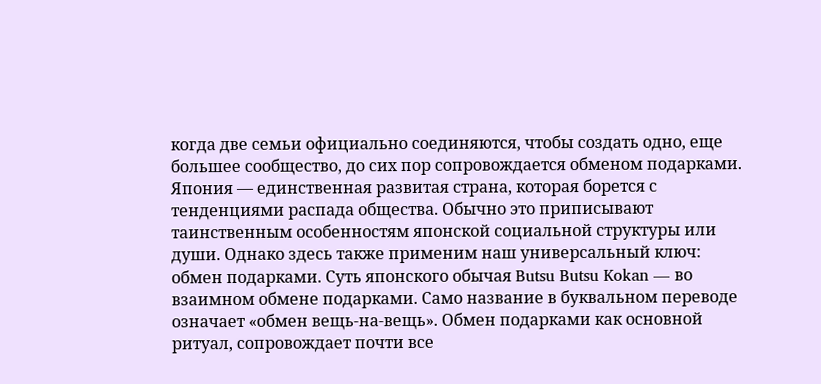когда две семьи официально соединяются, чтобы создать одно, еще большее сообщество, до сих пор сопровождается обменом подарками.
Япония — единственная развитая страна, которая борется с тенденциями распада общества. Обычно это приписывают таинственным особенностям японской социальной структуры или души. Однако здесь также применим наш универсальный ключ: обмен подарками. Суть японского обычая Butsu Butsu Kokan — во взаимном обмене подарками. Само название в буквальном переводе означает «обмен вещь-на-вещь». Обмен подарками как основной ритуал, сопровождает почти все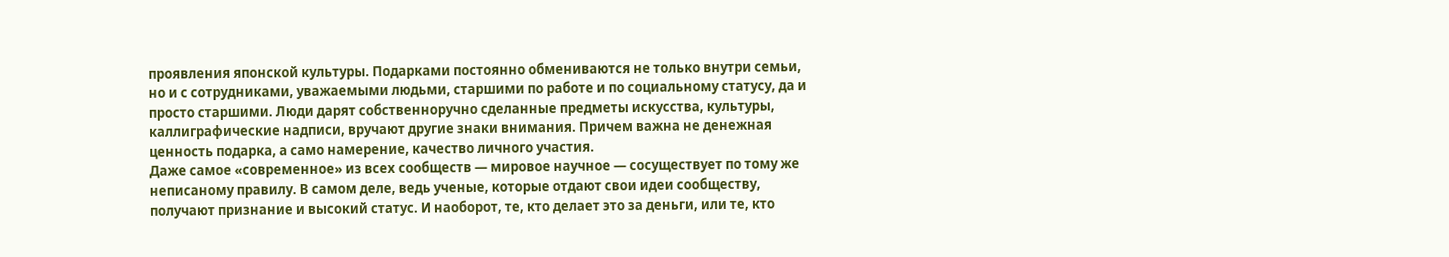проявления японской культуры. Подарками постоянно обмениваются не только внутри семьи, но и с сотрудниками, уважаемыми людьми, старшими по работе и по социальному статусу, да и просто старшими. Люди дарят собственноручно сделанные предметы искусства, культуры, каллиграфические надписи, вручают другие знаки внимания. Причем важна не денежная ценность подарка, а само намерение, качество личного участия.
Даже самое «современное» из всех сообществ — мировое научное — сосуществует по тому же неписаному правилу. В самом деле, ведь ученые, которые отдают свои идеи сообществу, получают признание и высокий статус. И наоборот, те, кто делает это за деньги, или те, кто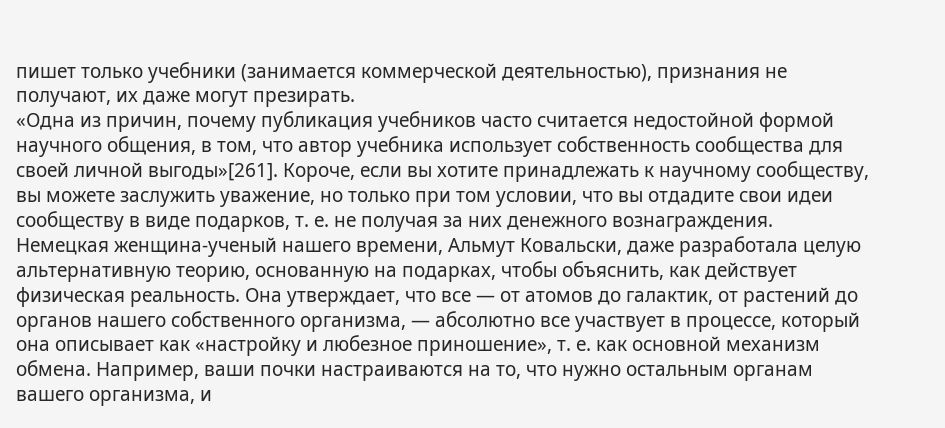пишет только учебники (занимается коммерческой деятельностью), признания не получают, их даже могут презирать.
«Одна из причин, почему публикация учебников часто считается недостойной формой научного общения, в том, что автор учебника использует собственность сообщества для своей личной выгоды»[261]. Короче, если вы хотите принадлежать к научному сообществу, вы можете заслужить уважение, но только при том условии, что вы отдадите свои идеи сообществу в виде подарков, т. е. не получая за них денежного вознаграждения.
Немецкая женщина-ученый нашего времени, Альмут Ковальски, даже разработала целую альтернативную теорию, основанную на подарках, чтобы объяснить, как действует физическая реальность. Она утверждает, что все — от атомов до галактик, от растений до органов нашего собственного организма, — абсолютно все участвует в процессе, который она описывает как «настройку и любезное приношение», т. е. как основной механизм обмена. Например, ваши почки настраиваются на то, что нужно остальным органам вашего организма, и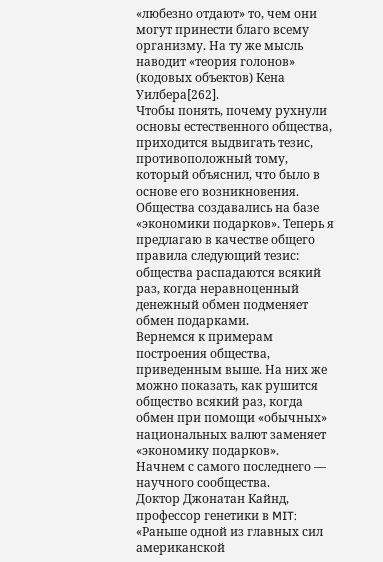«любезно отдают» то, чем они могут принести благо всему организму. На ту же мысль наводит «теория голонов» (кодовых объектов) Кена Уилбера[262].
Чтобы понять, почему рухнули основы естественного общества, приходится выдвигать тезис, противоположный тому, который объяснил, что было в основе его возникновения. Общества создавались на базе «экономики подарков». Теперь я предлагаю в качестве общего правила следующий тезис: общества распадаются всякий раз, когда неравноценный денежный обмен подменяет обмен подарками.
Вернемся к примерам построения общества, приведенным выше. На них же можно показать, как рушится общество всякий раз, когда обмен при помощи «обычных» национальных валют заменяет «экономику подарков».
Начнем с самого последнего — научного сообщества.
Доктор Джонатан Кайнд, профессор генетики в MIT: «Раньше одной из главных сил американской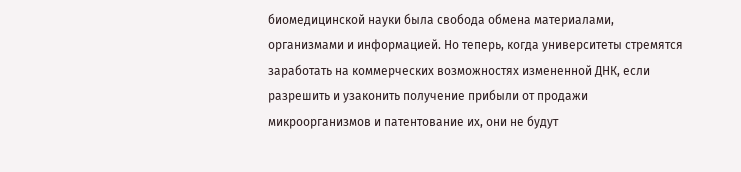биомедицинской науки была свобода обмена материалами, организмами и информацией. Но теперь, когда университеты стремятся заработать на коммерческих возможностях измененной ДНК, если разрешить и узаконить получение прибыли от продажи микроорганизмов и патентование их, они не будут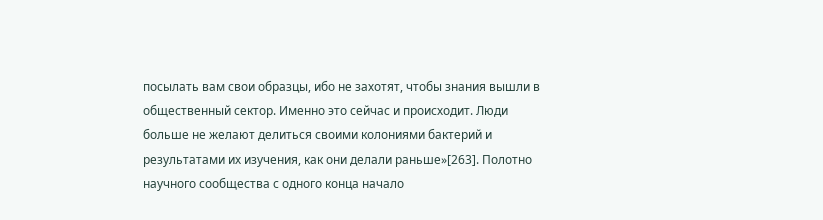посылать вам свои образцы, ибо не захотят, чтобы знания вышли в общественный сектор. Именно это сейчас и происходит. Люди больше не желают делиться своими колониями бактерий и результатами их изучения, как они делали раньше»[263]. Полотно научного сообщества с одного конца начало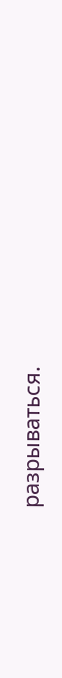разрываться.